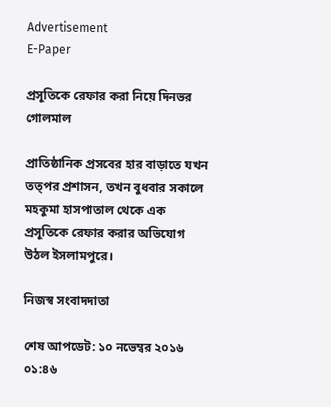Advertisement
E-Paper

প্রসূতিকে রেফার করা নিয়ে দিনভর গোলমাল

প্রাতিষ্ঠানিক প্রসবের হার বাড়াতে যখন তত্পর প্রশাসন, তখন বুধবার সকালে মহকুমা হাসপাতাল থেকে এক প্রসূতিকে রেফার করার অভিযোগ উঠল ইসলামপুরে।

নিজস্ব সংবাদদাতা

শেষ আপডেট: ১০ নভেম্বর ২০১৬ ০১:৪৬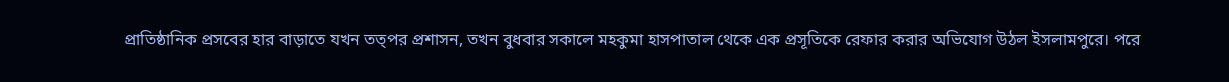প্রাতিষ্ঠানিক প্রসবের হার বাড়াতে যখন তত্পর প্রশাসন, তখন বুধবার সকালে মহকুমা হাসপাতাল থেকে এক প্রসূতিকে রেফার করার অভিযোগ উঠল ইসলামপুরে। পরে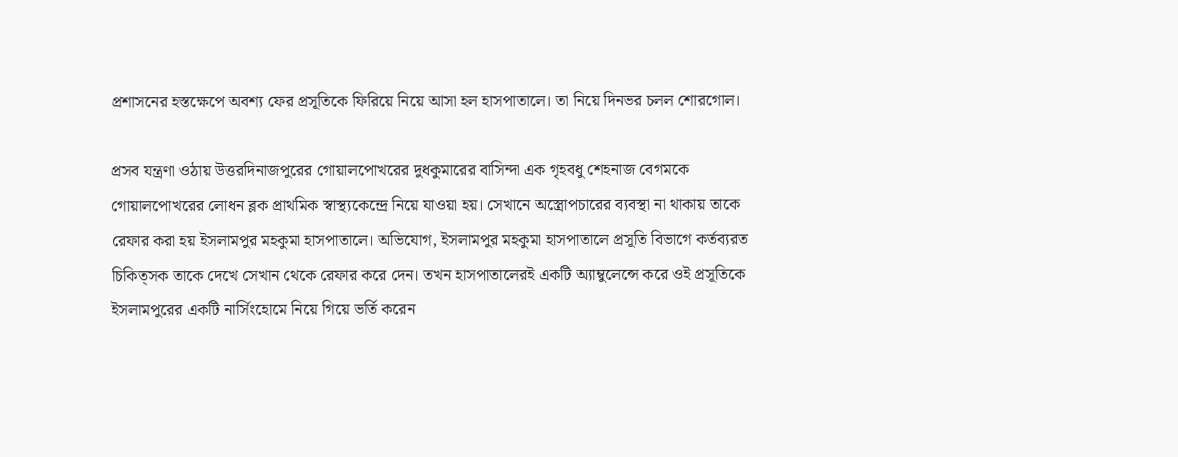প্রশাসনের হস্তক্ষেপে অবশ্য ফের প্রসূতিকে ফিরিয়ে নিয়ে আসা হল হাসপাতালে। তা নিয়ে দিনভর চলল শোরগোল।

প্রসব যন্ত্রণা ওঠায় উত্তরদিনাজপুরের গোয়ালপোখরের দুধকুমারের বাসিন্দা এক গৃহবধু শেহনাজ বেগমকে গোয়ালপোখরের লোধন ব্লক প্রাথমিক স্বাস্থ্যকেন্দ্রে নিয়ে যাওয়া হয়। সেখানে অস্ত্রোপচারের ব্যবস্থা না থাকায় তাকে রেফার করা হয় ইসলামপুর মহকুমা হাসপাতালে। অভিযোগ, ইসলামপুর মহকুমা হাসপাতালে প্রসূতি বিভাগে কর্তব্যরত চিকিত্সক তাকে দেখে সেখান থেকে রেফার করে দেন। তখন হাসপাতালেরই একটি অ্যাম্বুলেন্সে করে ওই প্রসূতিকে ইসলামপুরের একটি নার্সিংহোমে নিয়ে গিয়ে ভর্তি করেন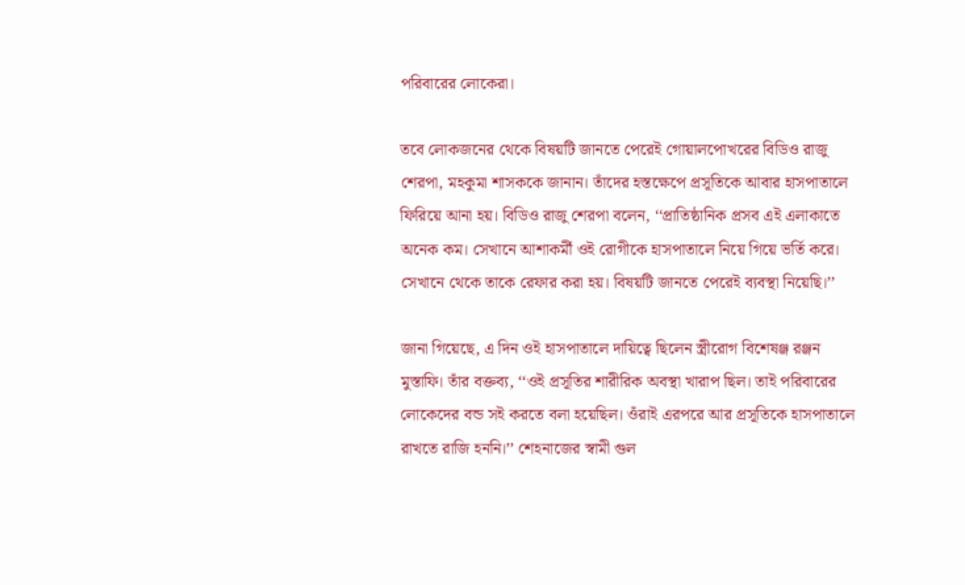পরিবারের লোকেরা।

তবে লোকজনের থেকে বিষয়টি জানতে পেরেই গোয়ালপোখরের বিডিও রাজু শেরপা, মহকুমা শাসককে জানান। তাঁদের হস্তক্ষেপে প্রসূতিকে আবার হাসপাতালে ফিরিয়ে আনা হয়। বিডিও রাজু শেরপা বলেন, ‘‘প্রাতিষ্ঠানিক প্রসব এই এলাকাতে অনেক কম। সেখানে আশাকর্মী ওই রোগীকে হাসপাতালে নিয়ে গিয়ে ভর্তি করে। সেখানে থেকে তাকে রেফার করা হয়। বিষয়টি জানতে পেরেই ব্যবস্থা নিয়েছি।’’

জানা গিয়েছে, এ দিন ওই হাসপাতালে দায়িত্বে ছিলেন স্ত্রীরোগ বিশেষঞ্জ রঞ্জন মুস্তাফি। তাঁর বক্তব্য, ‘‘ওই প্রসূতির শারীরিক অবস্থা খারাপ ছিল। তাই পরিবারের লোকেদের বন্ড সই করতে বলা হয়েছিল। ওঁরাই এরপরে আর প্রসূতিকে হাসপাতালে রাখতে রাজি হননি।’’ শেহনাজের স্বামী গুল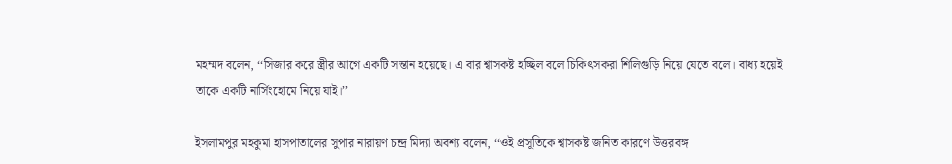মহম্মদ বলেন, ‘‘সিজার করে স্ত্রীর আগে একটি সন্তান হয়েছে। এ বার শ্বাসকষ্ট হচ্ছিল বলে চিকিৎসকরা শিলিগুড়ি নিয়ে যেতে বলে। বাধ্য হয়েই তাকে একটি নার্সিংহোমে নিয়ে যাই।’’

ইসলামপুর মহকুমা হাসপাতালের সুপার নারায়ণ চন্দ্র মিদ্যা অবশ্য বলেন, ‘‘ওই প্রসূতিকে শ্বাসকষ্ট জনিত কারণে উত্তরবঙ্গ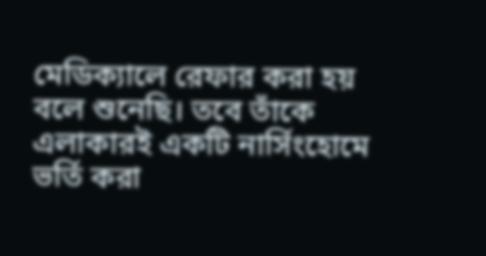মেডিক্যালে রেফার করা হয় বলে শুনেছি। তবে তাঁকে এলাকারই একটি নার্সিংহোমে ভর্তি করা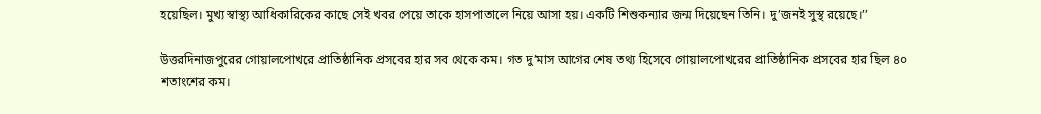হয়েছিল। মুখ্য স্বাস্থ্য আধিকারিকের কাছে সেই খবর পেয়ে তাকে হাসপাতালে নিয়ে আসা হয়। একটি শিশুকন্যার জন্ম দিয়েছেন তিনি। দু’জনই সুস্থ রয়েছে।’’

উত্তরদিনাজপুরের গোয়ালপোখরে প্রাতিষ্ঠানিক প্রসবের হার সব থেকে কম। গত দু’মাস আগের শেষ তথ্য হিসেবে গোয়ালপোখরের প্রাতিষ্ঠানিক প্রসবের হার ছিল ৪০ শতাংশের কম।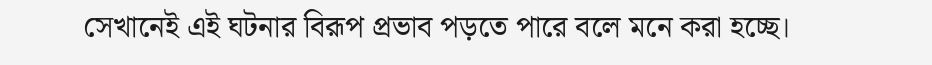সেখানেই এই ঘটনার বিরূপ প্রভাব পড়তে পারে বলে মনে করা হচ্ছে।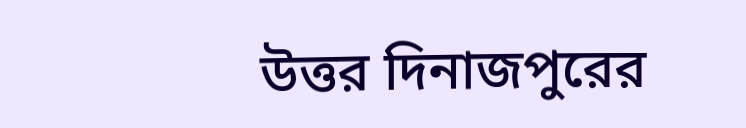উত্তর দিনাজপুরের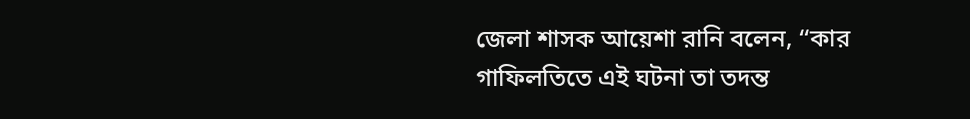জেলা শাসক আয়েশা রানি বলেন, ‘‘কার গাফিলতিতে এই ঘটনা তা তদন্ত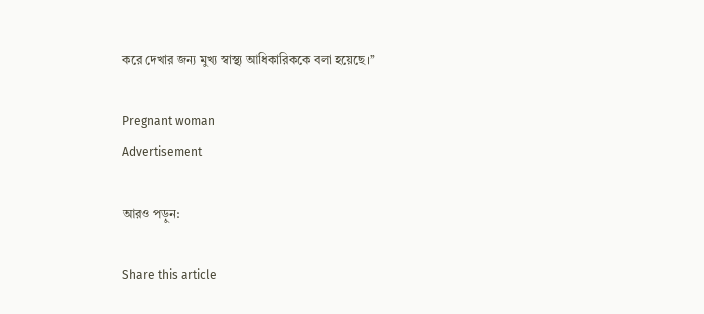করে দেখার জন্য মুখ্য স্বাস্থ্য আধিকারিককে বলা হয়েছে।’’

Pregnant woman
Advertisement

আরও পড়ুন:

Share this article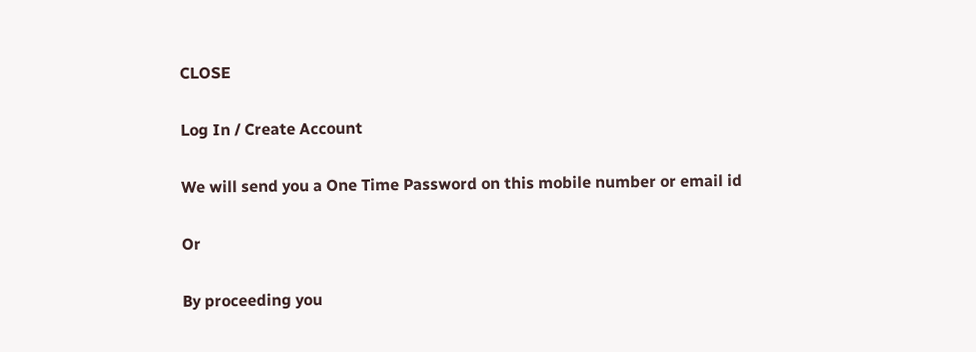CLOSE

Log In / Create Account

We will send you a One Time Password on this mobile number or email id

Or

By proceeding you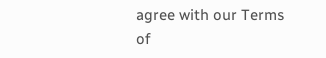agree with our Terms of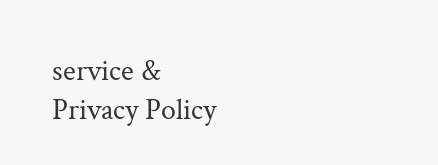service & Privacy Policy